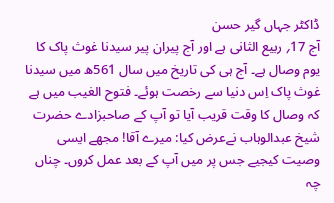ڈاکٹر جہاں گیر حسن
آج 17؍ ربیع الثانی ہے اور آج پیران پیر سیدنا غوث پاک کا یوم وصال ہے۔ آج ہی کی تاریخ میں سال 561ھ میں سیدنا غوث پاک اِس دنیا سے رخصت ہوئے۔ فتوح الغیب میں ہے کہ وصال کا وقت قریب آیا تو آپ کے صاحبزادے حضرت شیخ عبدالوہاب نےعرض کیا: میرے آقا! مجھے ایسی وصیت کیجیے جس پر میں آپ کے بعد عمل کروں۔ چناں چہ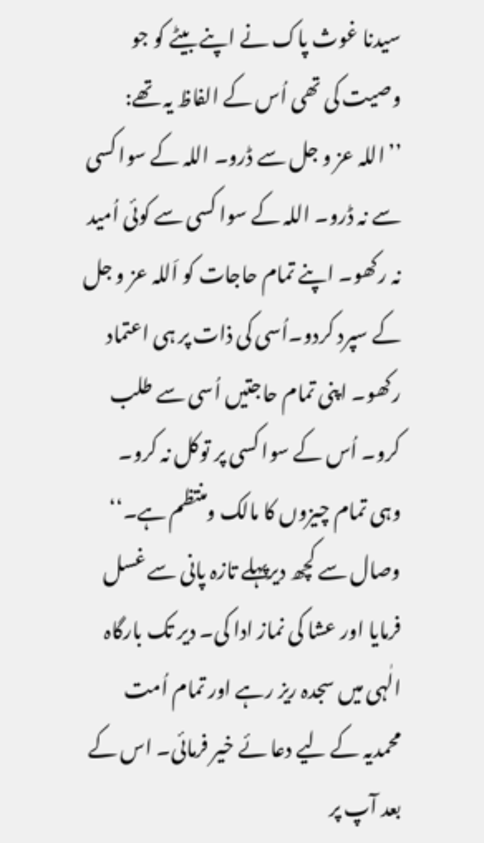سیدنا غوث پاک نے اپنے بیٹے کو جو وصیت کی تھی اُس کے الفاظ یہ تھے: ’’اللہ عز و جل سے ڈرو۔ اللہ کے سوا کسی سے نہ ڈرو۔ اللہ کے سوا کسی سے کوئی اُمید نہ رکھو۔ اپنے تمام حاجات کو اَللہ عز و جل کے سپرد کردو۔اُسی کی ذات پر ہی اعتماد رکھو۔ اپنی تمام حاجتیں اُسی سے طلب کرو۔ اُس کے سوا کسی پر توکل نہ کرو۔ وہی تمام چیزوں کا مالک ومنتظم ہے۔‘‘ وصال سے کچھ دیرپہلے تازہ پانی سے غسل فرمایا اور عشا کی نماز ادا کی۔ دیر تک بارگاہ الٰہی میں سجدہ ریز رہے اور تمام اُمت محمدیہ کے لیے دعا ئے خیر فرمائی۔ اس کے بعد آپ پر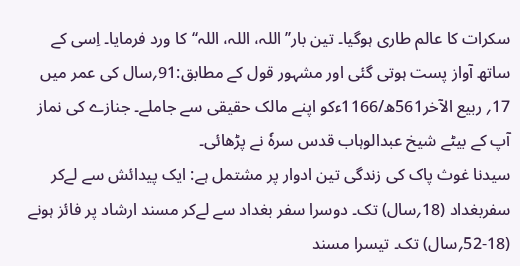سکرات کا عالم طاری ہوگیا۔ تین بار’’اللہ، اللہ، اللہ‘‘کا ورد فرمایا۔ اِسی کے ساتھ آواز پست ہوتی گئی اور مشہور قول کے مطابق:91؍سال کی عمر میں 17؍ ربیع الآخر561ھ/1166ءکو اپنے مالک حقیقی سے جاملے۔ جنازے کی نماز آپ کے بیٹے شیخ عبدالوہاب قدس سرہٗ نے پڑھائی۔
سیدنا غوث پاک کی زندگی تین ادوار پر مشتمل ہے: ایک پیدائش سے لےکر سفربغداد (18؍سال) تک۔ دوسرا سفر بغداد سے لےکر مسند ارشاد پر فائز ہونے (18-52؍سال) تک۔ تیسرا مسند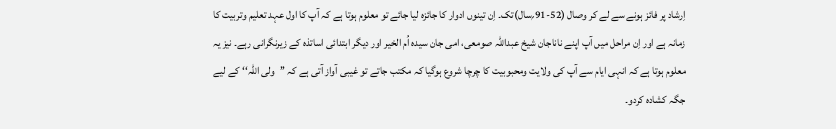اِرشاد پر فائز ہونے سے لے کر وصال (52-91؍سال)تک۔ اِن تینوں ادوار کا جائزہ لیا جائے تو معلوم ہوتا ہے کہ آپ کا اول عہد تعلیم وتربیت کا زمانہ ہے اور اِن مراحل میں آپ اپنے ناناجان شیخ عبداللہ صومعی، امی جان سیدہ اُم الخیر اور دیگر ابتدائی اساتذہ کے زیرنگرانی رہے۔ نیز یہ معلوم ہوتا ہے کہ انہی ایام سے آپ کی ولایت ومحبوبیت کا چرچا شروع ہوگیا کہ مکتب جاتے تو غیبی آواز آتی ہے کہ ’’ولی اللہ‘‘ کے لیے جگہ کشادہ کردو۔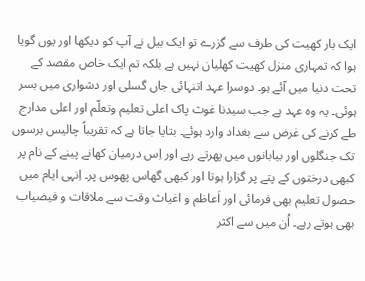ایک بار کھیت کی طرف سے گزرے تو ایک بیل نے آپ کو دیکھا اور یوں گویا ہوا کہ تمہاری منزل کھیت کھلیان نہیں ہے بلکہ تم ایک خاص مقصد کے تحت دنیا میں آئے ہو۔ دوسرا عہد اتنہائی جاں گسلی اور دشواری میں بسر ہوئی۔ یہ وہ عہد ہے جب سیدنا غوث پاک اعلی تعلیم وتعلّم اور اعلی مدارج طے کرنے کی غرض سے بغداد وارد ہوئے۔ بتایا جاتا ہے کہ تقریباً چالیس برسوں تک جنگلوں اور بیابانوں میں پھرتے رہے اور اِس درمیان کھانے پینے کے نام پر کبھی درختوں کے پتے پر گزارا ہوتا اور کبھی گھاس پھوس پر۔ اِنہی ایام میں حصول تعلیم بھی فرمائی اور اَعاظم و اغیاث وقت سے ملاقات و فیضیاب بھی ہوتے رہے۔ اُن میں سے اکثر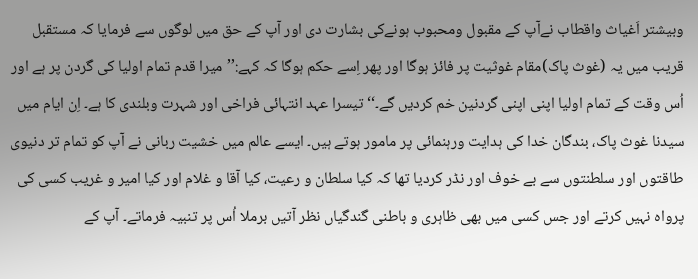وبیشتر اَغیاث واقطاب نےآپ کے مقبول ومحبوب ہونےکی بشارت دی اور آپ کے حق میں لوگوں سے فرمایا کہ مستقبل قریب میں یہ (غوث پاک)مقام غوثیت پر فائز ہوگا اور پھر اِسے حکم ہوگا کہ کہے:’’میرا قدم تمام اولیا کی گردن پر ہے اور اُس وقت کے تمام اولیا اپنی اپنی گردنین خم کردیں گے۔‘‘ تیسرا عہد انتہائی فراخی اور شہرت وبلندی کا ہے۔ اِن ایام میں سیدنا غوث پاک، بندگان خدا کی ہدایت ورہنمائی پر مامور ہوتے ہیں۔ ایسے عالم میں خشیت ربانی نے آپ کو تمام تر دنیوی طاقتوں اور سلطنتوں سے بے خوف اور نڈر کردیا تھا کہ کیا سلطان و رعیت، کیا آقا و غلام اور کیا امیر و غریب کسی کی پرواہ نہیں کرتے اور جس کسی میں بھی ظاہری و باطنی گندگیاں نظر آتیں برملا اُس پر تنبیہ فرماتے۔ آپ کے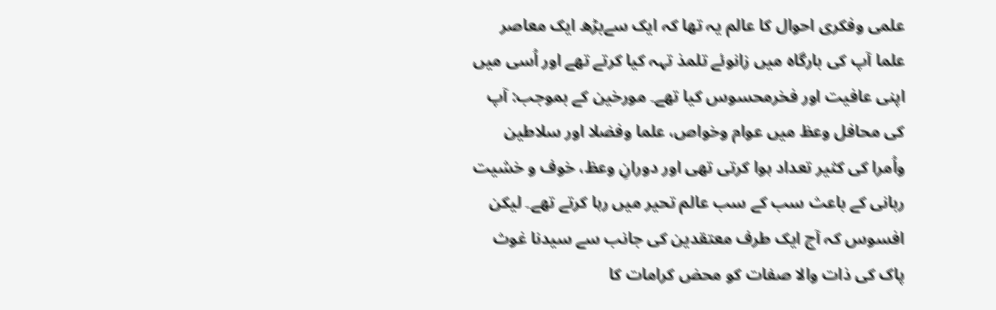علمی وفکری احوال کا عالم یہ تھا کہ ایک سےبڑھ ایک معاصر علما آپ کی بارگاہ میں زانوئے تلمذ تہہ کیا کرتے تھے اور اُسی میں اپنی عافیت اور فخرمحسوس کیا تھے۔ مورخین کے بموجب: آپ کی محافل وعظ میں عوام وخواص، علما وفضلا اور سلاطین واُمرا کی کثیر تعداد ہوا کرتی تھی اور دورانِ وعظ، خوف و خشیت ربانی کے باعث سب کے سب عالم تحیر میں رہا کرتے تھے۔ لیکن افسوس کہ آج ایک طرف معتقدین کی جانب سے سیدنا غوث پاک کی ذات والا صفات کو محض کرامات کا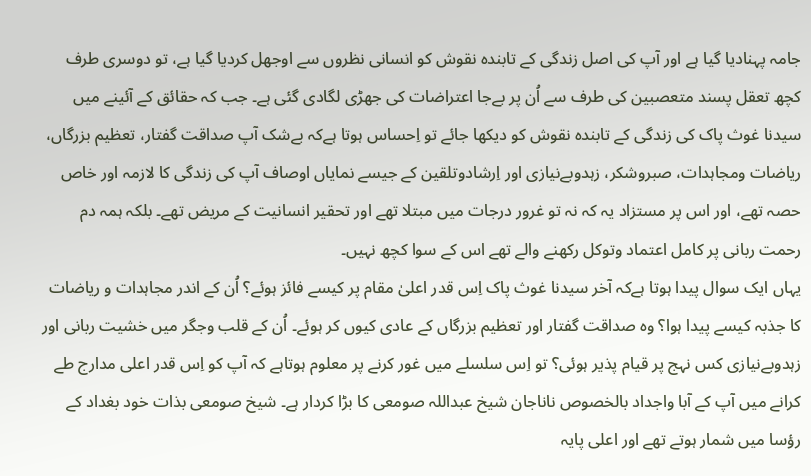جامہ پہنادیا گیا ہے اور آپ کی اصل زندگی کے تابندہ نقوش کو انسانی نظروں سے اوجھل کردیا گیا ہے، تو دوسری طرف کچھ تعقل پسند متعصبین کی طرف سے اُن پر بےجا اعتراضات کی جھڑی لگادی گئی ہے۔ جب کہ حقائق کے آئینے میں سیدنا غوث پاک کی زندگی کے تابندہ نقوش کو دیکھا جائے تو اِحساس ہوتا ہےکہ بےشک آپ صداقت گفتار، تعظیم بزرگاں، ریاضات ومجاہدات، صبروشکر، زہدوبےنیازی اور اِرشادوتلقین کے جیسے نمایاں اوصاف آپ کی زندگی کا لازمہ اور خاص حصہ تھے، اور اس پر مستزاد یہ کہ نہ تو غرور درجات میں مبتلا تھے اور تحقیر انسانیت کے مریض تھے۔ بلکہ ہمہ دم رحمت ربانی پر کامل اعتماد وتوکل رکھنے والے تھے اس کے سوا کچھ نہیں۔
یہاں ایک سوال پیدا ہوتا ہےکہ آخر سیدنا غوث پاک اِس قدر اعلیٰ مقام پر کیسے فائز ہوئے؟ اُن کے اندر مجاہدات و ریاضات کا جذبہ کیسے پیدا ہوا؟ وہ صداقت گفتار اور تعظیم بزرگاں کے عادی کیوں کر ہوئے۔ اُن کے قلب وجگر میں خشیت ربانی اور زہدوبےنیازی کس نہج پر قیام پذیر ہوئی؟ تو اِس سلسلے میں غور کرنے پر معلوم ہوتاہے کہ آپ کو اِس قدر اعلی مدارج طے کرانے میں آپ کے آبا واجداد بالخصوص ناناجان شیخ عبداللہ صومعی کا بڑا کردار ہے۔ شیخ صومعی بذات خود بغداد کے رؤسا میں شمار ہوتے تھے اور اعلی پایہ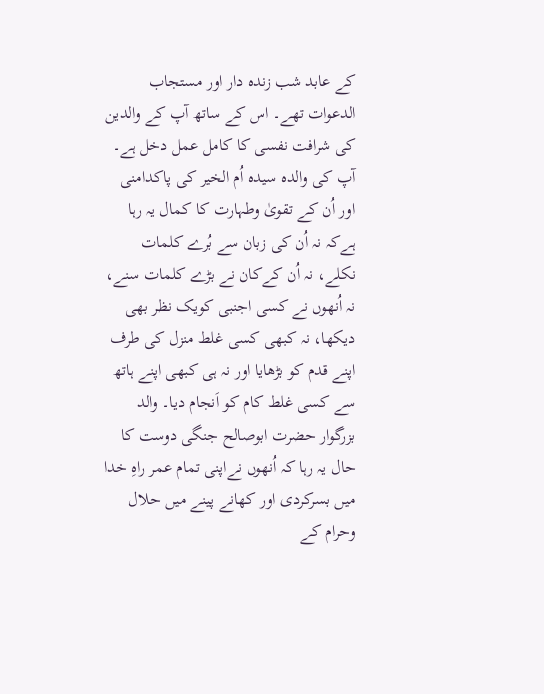کے عابد شب زندہ دار اور مستجاب الدعوات تھے۔ اس کے ساتھ آپ کے والدین کی شرافت نفسی کا کامل عمل دخل ہے۔ آپ کی والدہ سیدہ اُم الخیر کی پاکدامنی اور اُن کے تقویٰ وطہارت کا کمال یہ رہا ہےکہ نہ اُن کی زبان سے بُرے کلمات نکلے، نہ اُن کےکان نے بڑے کلمات سنے، نہ اُنھوں نے کسی اجنبی کویک نظر بھی دیکھا، نہ کبھی کسی غلط منزل کی طرف اپنے قدم کو بڑھایا اور نہ ہی کبھی اپنے ہاتھ سے کسی غلط کام کو اَنجام دیا۔ والد بزرگوار حضرت ابوصالح جنگی دوست کا حال یہ رہا کہ اُنھوں نےاپنی تمام عمر راہِ خدا میں بسرکردی اور کھانے پینے میں حلال وحرام کے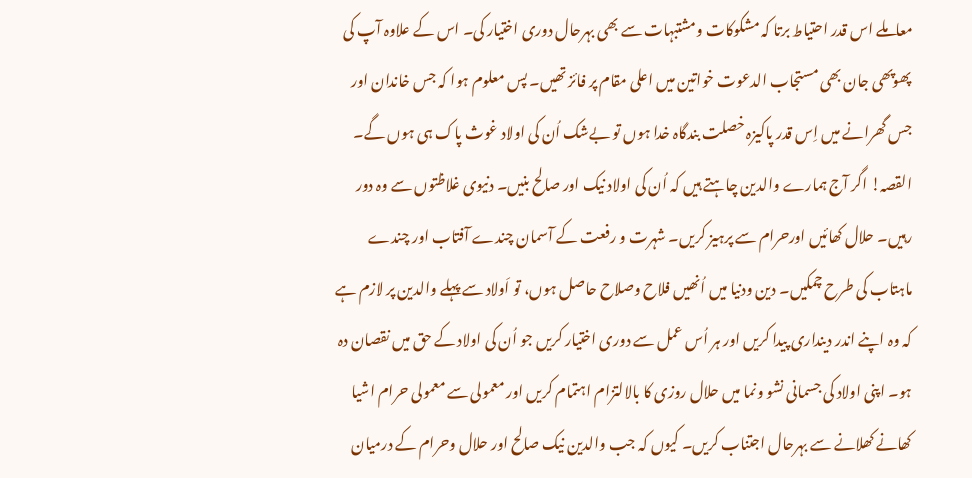معاملے اس قدر احتیاط برتا کہ مشکوکات ومشتبہات سے بھی بہرحال دوری اختیار کی۔ اس کے علاوہ آپ کی پھوپھی جان بھی مستجاب الدعوت خواتین میں اعلی مقام پر فائز تھیں۔ پس معلوم ہوا کہ جس خاندان اور جس گھرانے میں اِس قدر پاکیزہ خصلت بندگاہ خدا ہوں تو بےشک اُن کی اولاد غوث پاک ہی ہوں گے۔
القصہ! اگر آج ہمارے والدین چاہتے ہیں کہ اُن کی اولاد نیک اور صالح بنیں۔ دنیوی غلاظتوں سے وہ دور رہیں۔ حلال کھائیں اورحرام سے پرہیز کریں۔ شہرت و رفعت کے آسمان چندے آفتاب اور چندے ماہتاب کی طرح چمکیں۔ دین ودنیا میں اُنھیں فلاح وصلاح حاصل ہوں، تو اَولاد سے پہلے والدین پر لازم ہے کہ وہ اپنے اندر دینداری پیدا کریں اور ہر اُس عمل سے دوری اختیار کریں جو اُن کی اولاد کے حق میں نقصان دہ ہو۔ اپنی اولاد کی جسمانی نشو ونما میں حلال روزی کا بالالتزام اہتمام کریں اور معمولی سے معمولی حرام اشیا کھانے کھلانے سے بہرحال اجتناب کریں۔ کیوں کہ جب والدین نیک صالح اور حلال وحرام کے درمیان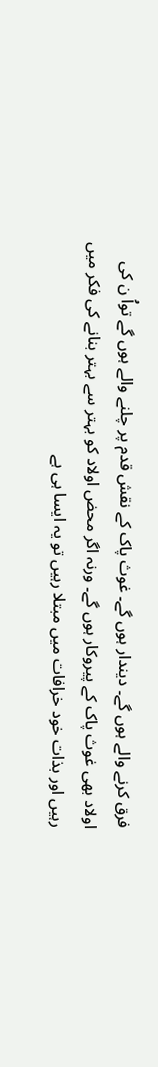فرق کرنے والے ہوں گے۔ دیندار ہوں گے۔ غوث پاک کے نقش قدم پر چلنے والے ہوں گے تواُ ن کی اولاد بھی غوث پاک کے پیروکار ہوں گے۔ ورنہ اگر محض اولاد کو بہتر سے بہتر بنانے کی فکر میں رہیں اور بذات خود خرافات میں مبتلا رہیں تو یہ ایسا ہی ہے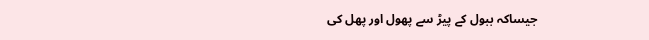جیساکہ ببول کے پیڑ سے پھول اور پھل کی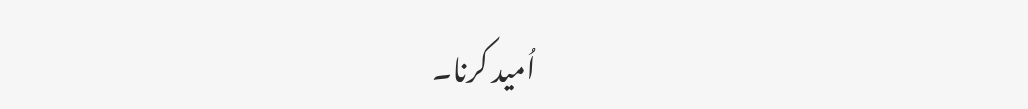اُمید کرنا۔